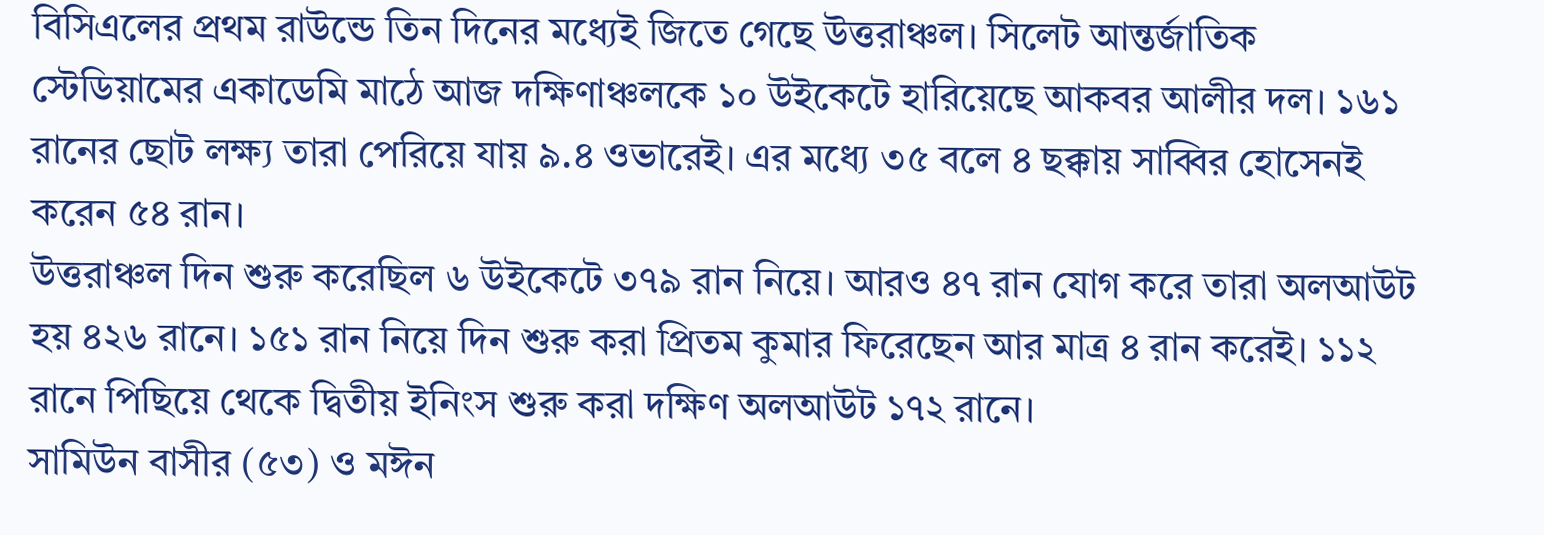বিসিএলের প্রথম রাউন্ডে তিন দিনের মধ্যেই জিতে গেছে উত্তরাঞ্চল। সিলেট আন্তর্জাতিক স্টেডিয়ামের একাডেমি মাঠে আজ দক্ষিণাঞ্চলকে ১০ উইকেটে হারিয়েছে আকবর আলীর দল। ১৬১ রানের ছোট লক্ষ্য তারা পেরিয়ে যায় ৯.৪ ওভারেই। এর মধ্যে ৩৫ বলে ৪ ছক্কায় সাব্বির হোসেনই করেন ৫৪ রান।
উত্তরাঞ্চল দিন শুরু করেছিল ৬ উইকেটে ৩৭৯ রান নিয়ে। আরও ৪৭ রান যোগ করে তারা অলআউট হয় ৪২৬ রানে। ১৫১ রান নিয়ে দিন শুরু করা প্রিতম কুমার ফিরেছেন আর মাত্র ৪ রান করেই। ১১২ রানে পিছিয়ে থেকে দ্বিতীয় ইনিংস শুরু করা দক্ষিণ অলআউট ১৭২ রানে।
সামিউন বাসীর (৫৩) ও মঈন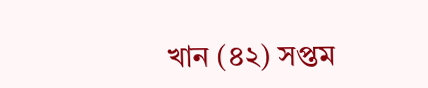খান (৪২) সপ্তম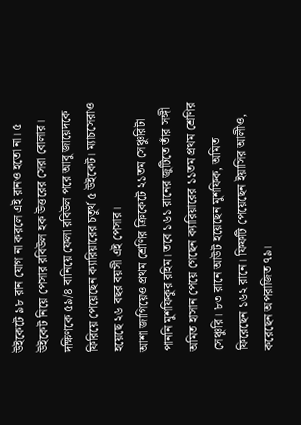উইকেটে ৯৮ রান যোগ না করলে এই রানও হতো না। ৫ উইকেট নিয়ে পেসার রবিউল হক উত্তরের সেরা বোলার। দক্ষিণকে ৫৯/৪ বানিয়ে ফেলা রবিউল পরে আবু জায়েদকে ফিরিয়ে পেয়েছেন ক্যারিয়ারের চতুর্থ ৫ উইকেট। ম্যাচসেরাও হয়েছে ২৬ বছর বয়সী এই পেসার।
আশা জাগিয়েও প্রথম শ্রেণির ক্রিকেটে ২১তম সেঞ্চুরিটা পাননি মুশফিকুর রহিম। তবে ১৬১ রানের জুটিতে তাঁর সঙ্গী অমিত হাসান পেয়ে গেছেন ক্যারিয়ারের ১১তম প্রথম শ্রেণির সেঞ্চুরি। ৮৩ রানে আউট হয়েছেন মুশফিক, অমিত ফিরেছেন ১৬২ রানে। ফিফটি পেয়েছেন ইয়াসির আলীও, করেছেন অপরাজিত ৭৯।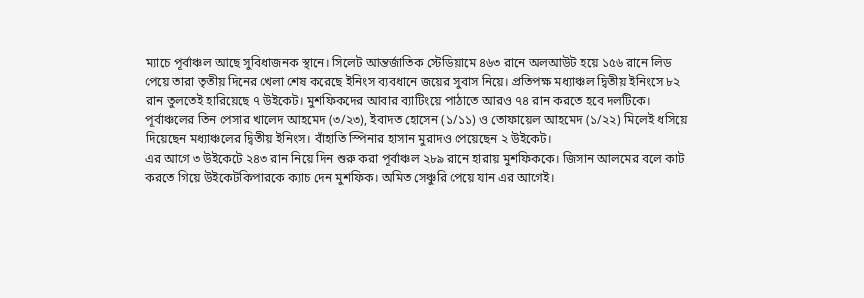ম্যাচে পূর্বাঞ্চল আছে সুবিধাজনক স্থানে। সিলেট আন্তর্জাতিক স্টেডিয়ামে ৪৬৩ রানে অলআউট হয়ে ১৫৬ রানে লিড পেয়ে তারা তৃতীয় দিনের খেলা শেষ করেছে ইনিংস ব্যবধানে জয়ের সুবাস নিয়ে। প্রতিপক্ষ মধ্যাঞ্চল দ্বিতীয় ইনিংসে ৮২ রান তুলতেই হারিয়েছে ৭ উইকেট। মুশফিকদের আবার ব্যাটিংয়ে পাঠাতে আরও ৭৪ রান করতে হবে দলটিকে।
পূর্বাঞ্চলের তিন পেসার খালেদ আহমেদ (৩/২৩), ইবাদত হোসেন (১/১১) ও তোফায়েল আহমেদ (১/২২) মিলেই ধসিয়ে দিয়েছেন মধ্যাঞ্চলের দ্বিতীয় ইনিংস। বাঁহাতি স্পিনার হাসান মুরাদও পেয়েছেন ২ উইকেট।
এর আগে ৩ উইকেটে ২৪৩ রান নিয়ে দিন শুরু করা পূর্বাঞ্চল ২৮৯ রানে হারায় মুশফিককে। জিসান আলমের বলে কাট করতে গিয়ে উইকেটকিপারকে ক্যাচ দেন মুশফিক। অমিত সেঞ্চুরি পেয়ে যান এর আগেই।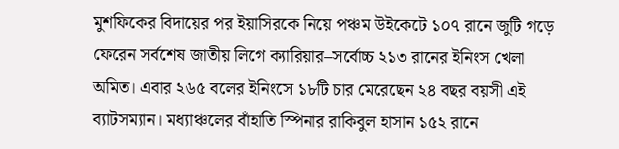মুশফিকের বিদায়ের পর ইয়াসিরকে নিয়ে পঞ্চম উইকেটে ১০৭ রানে জুটি গড়ে ফেরেন সর্বশেষ জাতীয় লিগে ক্যারিয়ার–সর্বোচ্চ ২১৩ রানের ইনিংস খেলা অমিত। এবার ২৬৫ বলের ইনিংসে ১৮টি চার মেরেছেন ২৪ বছর বয়সী এই ব্যাটসম্যান। মধ্যাঞ্চলের বাঁহাতি স্পিনার রাকিবুল হাসান ১৫২ রানে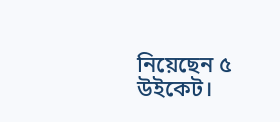নিয়েছেন ৫ উইকেট।